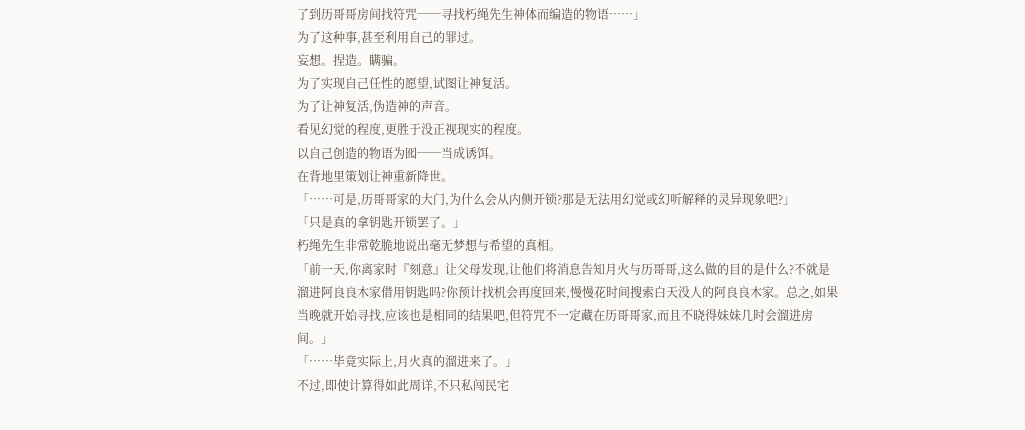了到历哥哥房间找符咒──寻找朽绳先生神体而编造的物语……」
为了这种事,甚至利用自己的罪过。
妄想。捏造。瞒骗。
为了实现自己任性的愿望,试图让神复活。
为了让神复活,伪造神的声音。
看见幻觉的程度,更胜于没正视现实的程度。
以自己创造的物语为囮──当成诱饵。
在背地里策划让神重新降世。
「……可是,历哥哥家的大门,为什么会从内侧开锁?那是无法用幻觉或幻听解释的灵异现象吧?」
「只是真的拿钥匙开锁罢了。」
朽绳先生非常乾脆地说出毫无梦想与希望的真相。
「前一天,你离家时『刻意』让父母发现,让他们将消息告知月火与历哥哥,这么做的目的是什么?不就是溜进阿良良木家借用钥匙吗?你预计找机会再度回来,慢慢花时间搜索白天没人的阿良良木家。总之,如果当晚就开始寻找,应该也是相同的结果吧,但符咒不一定藏在历哥哥家,而且不晓得妹妹几时会溜进房间。」
「……毕竟实际上,月火真的溜进来了。」
不过,即使计算得如此周详,不只私闯民宅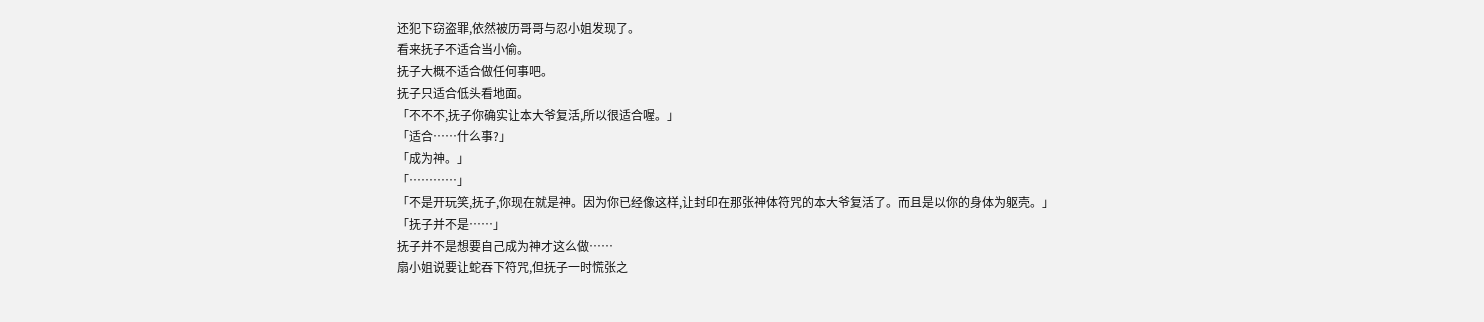还犯下窃盗罪,依然被历哥哥与忍小姐发现了。
看来抚子不适合当小偷。
抚子大概不适合做任何事吧。
抚子只适合低头看地面。
「不不不,抚子你确实让本大爷复活,所以很适合喔。」
「适合……什么事?」
「成为神。」
「…………」
「不是开玩笑,抚子,你现在就是神。因为你已经像这样,让封印在那张神体符咒的本大爷复活了。而且是以你的身体为躯壳。」
「抚子并不是……」
抚子并不是想要自己成为神才这么做……
扇小姐说要让蛇吞下符咒,但抚子一时慌张之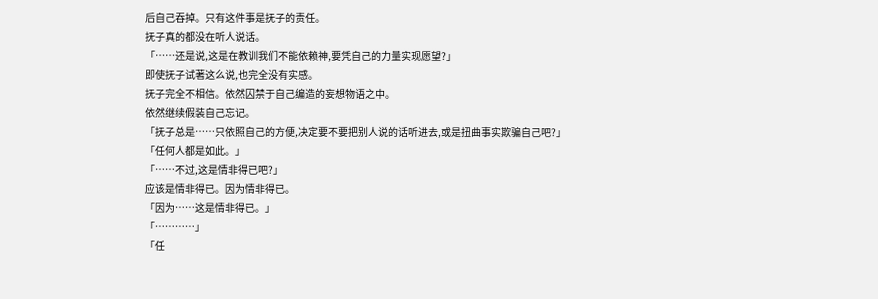后自己吞掉。只有这件事是抚子的责任。
抚子真的都没在听人说话。
「……还是说,这是在教训我们不能依赖神,要凭自己的力量实现愿望?」
即使抚子试著这么说,也完全没有实感。
抚子完全不相信。依然囚禁于自己编造的妄想物语之中。
依然继续假装自己忘记。
「抚子总是……只依照自己的方便,决定要不要把别人说的话听进去,或是扭曲事实欺骗自己吧?」
「任何人都是如此。」
「……不过,这是情非得已吧?」
应该是情非得已。因为情非得已。
「因为……这是情非得已。」
「…………」
「任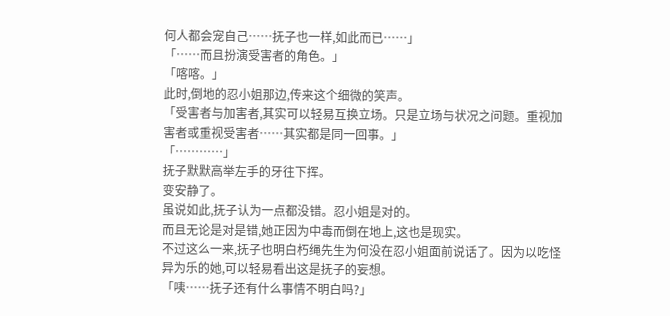何人都会宠自己……抚子也一样,如此而已……」
「……而且扮演受害者的角色。」
「喀喀。」
此时,倒地的忍小姐那边,传来这个细微的笑声。
「受害者与加害者,其实可以轻易互换立场。只是立场与状况之问题。重视加害者或重视受害者……其实都是同一回事。」
「…………」
抚子默默高举左手的牙往下挥。
变安静了。
虽说如此,抚子认为一点都没错。忍小姐是对的。
而且无论是对是错,她正因为中毒而倒在地上,这也是现实。
不过这么一来,抚子也明白朽绳先生为何没在忍小姐面前说话了。因为以吃怪异为乐的她,可以轻易看出这是抚子的妄想。
「咦……抚子还有什么事情不明白吗?」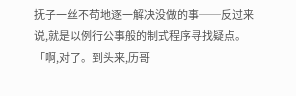抚子一丝不苟地逐一解决没做的事──反过来说,就是以例行公事般的制式程序寻找疑点。
「啊,对了。到头来,历哥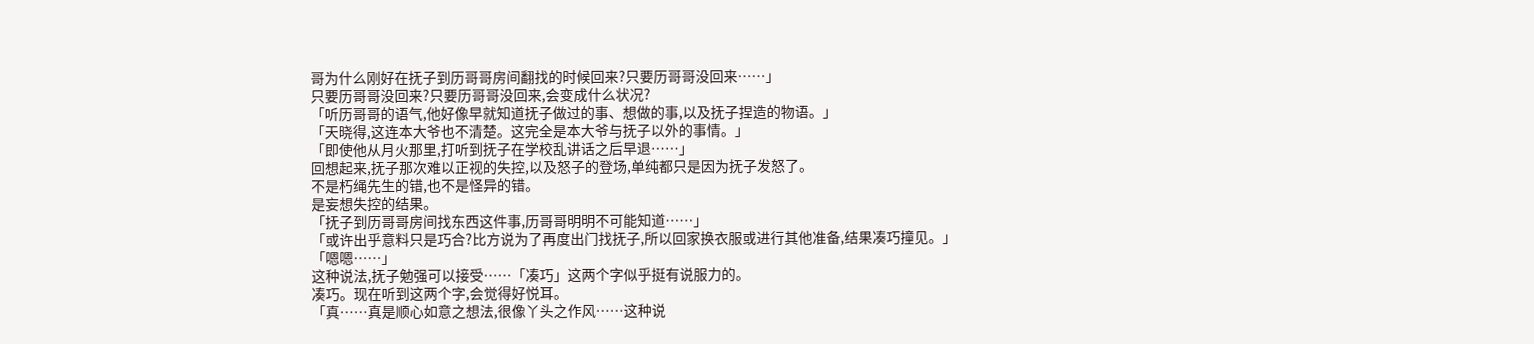哥为什么刚好在抚子到历哥哥房间翻找的时候回来?只要历哥哥没回来……」
只要历哥哥没回来?只要历哥哥没回来,会变成什么状况?
「听历哥哥的语气,他好像早就知道抚子做过的事、想做的事,以及抚子捏造的物语。」
「天晓得,这连本大爷也不清楚。这完全是本大爷与抚子以外的事情。」
「即使他从月火那里,打听到抚子在学校乱讲话之后早退……」
回想起来,抚子那次难以正视的失控,以及怒子的登场,单纯都只是因为抚子发怒了。
不是朽绳先生的错,也不是怪异的错。
是妄想失控的结果。
「抚子到历哥哥房间找东西这件事,历哥哥明明不可能知道……」
「或许出乎意料只是巧合?比方说为了再度出门找抚子,所以回家换衣服或进行其他准备,结果凑巧撞见。」
「嗯嗯……」
这种说法,抚子勉强可以接受……「凑巧」这两个字似乎挺有说服力的。
凑巧。现在听到这两个字,会觉得好悦耳。
「真……真是顺心如意之想法,很像丫头之作风……这种说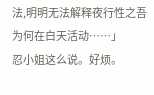法,明明无法解释夜行性之吾为何在白天活动……」
忍小姐这么说。好烦。